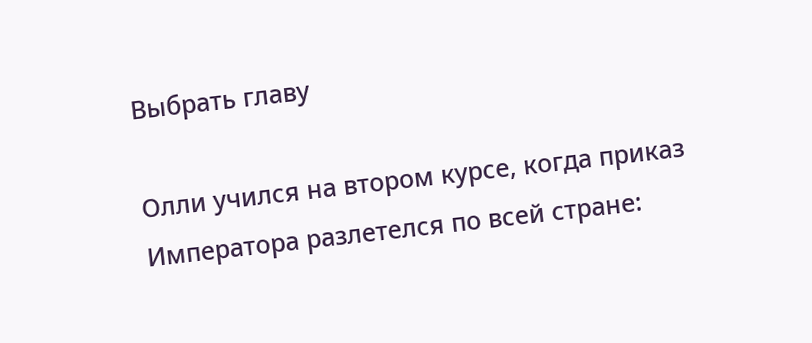Выбрать главу

Олли учился на втором курсе, когда приказ Императора разлетелся по всей стране: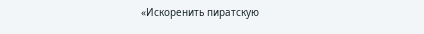«Искоренить пиратскую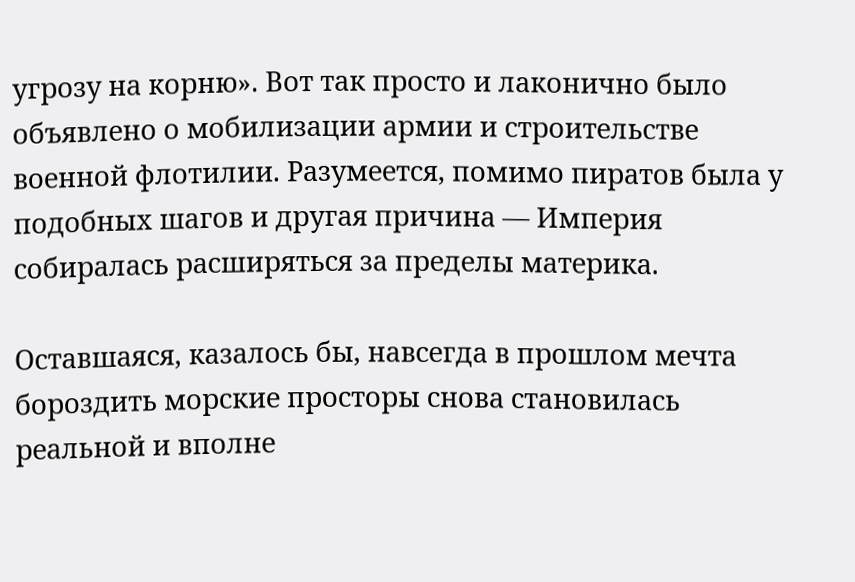угрозу на корню». Вот так просто и лаконично было объявлено о мобилизации армии и строительстве военной флотилии. Разумеется, помимо пиратов была у подобных шагов и другая причина — Империя собиралась расширяться за пределы материка.

Оставшаяся, казалось бы, навсегда в прошлом мечта бороздить морские просторы снова становилась реальной и вполне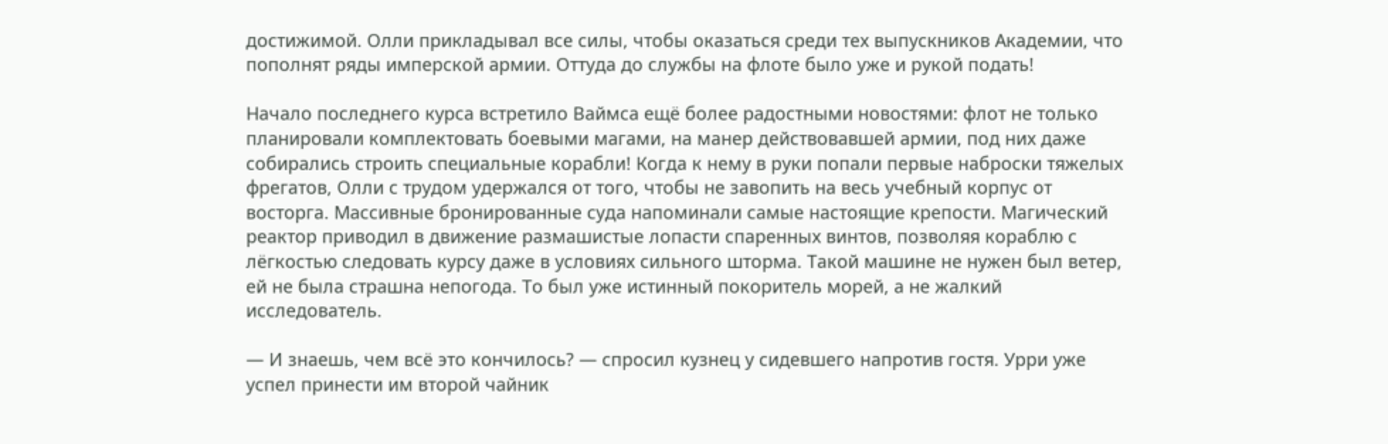достижимой. Олли прикладывал все силы, чтобы оказаться среди тех выпускников Академии, что пополнят ряды имперской армии. Оттуда до службы на флоте было уже и рукой подать!

Начало последнего курса встретило Ваймса ещё более радостными новостями: флот не только планировали комплектовать боевыми магами, на манер действовавшей армии, под них даже собирались строить специальные корабли! Когда к нему в руки попали первые наброски тяжелых фрегатов, Олли с трудом удержался от того, чтобы не завопить на весь учебный корпус от восторга. Массивные бронированные суда напоминали самые настоящие крепости. Магический реактор приводил в движение размашистые лопасти спаренных винтов, позволяя кораблю с лёгкостью следовать курсу даже в условиях сильного шторма. Такой машине не нужен был ветер, ей не была страшна непогода. То был уже истинный покоритель морей, а не жалкий исследователь.

— И знаешь, чем всё это кончилось? — спросил кузнец у сидевшего напротив гостя. Урри уже успел принести им второй чайник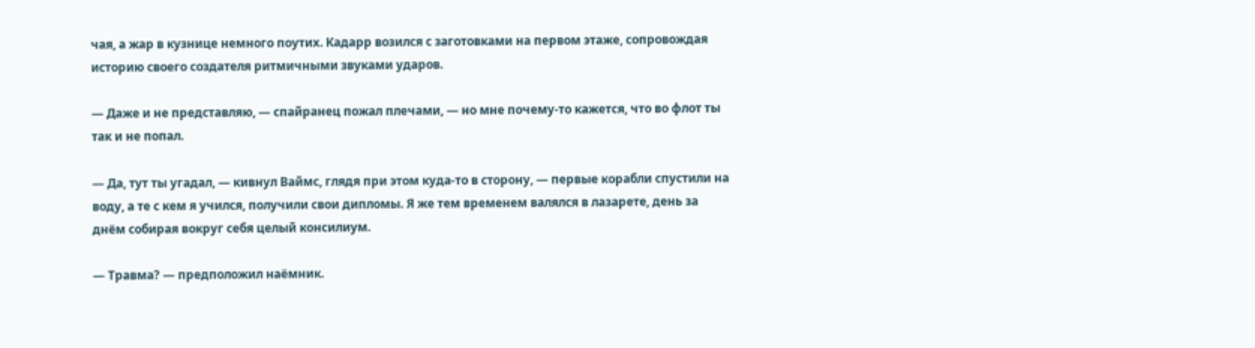чая, а жар в кузнице немного поутих. Кадарр возился с заготовками на первом этаже, сопровождая историю своего создателя ритмичными звуками ударов.

— Даже и не представляю, — спайранец пожал плечами, — но мне почему-то кажется, что во флот ты так и не попал.

— Да, тут ты угадал, — кивнул Ваймс, глядя при этом куда-то в сторону, — первые корабли спустили на воду, а те с кем я учился, получили свои дипломы. Я же тем временем валялся в лазарете, день за днём собирая вокруг себя целый консилиум.

— Травма? — предположил наёмник.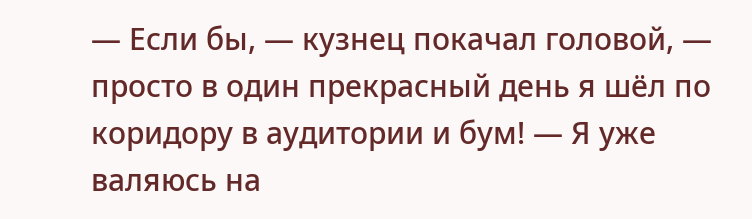— Если бы, — кузнец покачал головой, — просто в один прекрасный день я шёл по коридору в аудитории и бум! — Я уже валяюсь на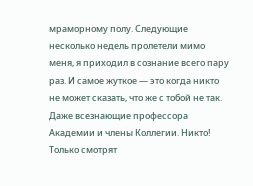мраморному полу. Следующие несколько недель пролетели мимо меня, я приходил в сознание всего пару раз. И самое жуткое — это когда никто не может сказать, что же с тобой не так. Даже всезнающие профессора Академии и члены Коллегии. Никто! Только смотрят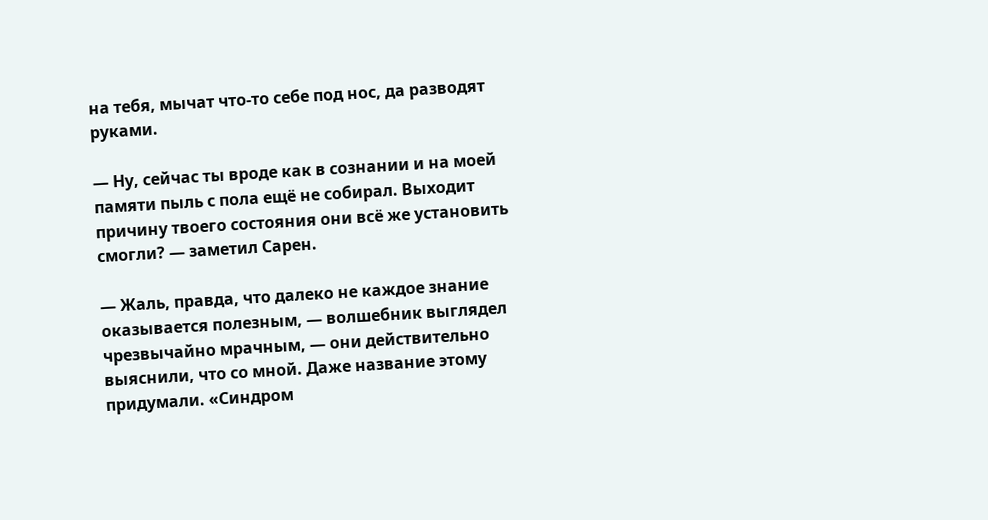на тебя, мычат что-то себе под нос, да разводят руками.

— Ну, сейчас ты вроде как в сознании и на моей памяти пыль с пола ещё не собирал. Выходит причину твоего состояния они всё же установить смогли? — заметил Сарен.

— Жаль, правда, что далеко не каждое знание оказывается полезным, — волшебник выглядел чрезвычайно мрачным, — они действительно выяснили, что со мной. Даже название этому придумали. «Синдром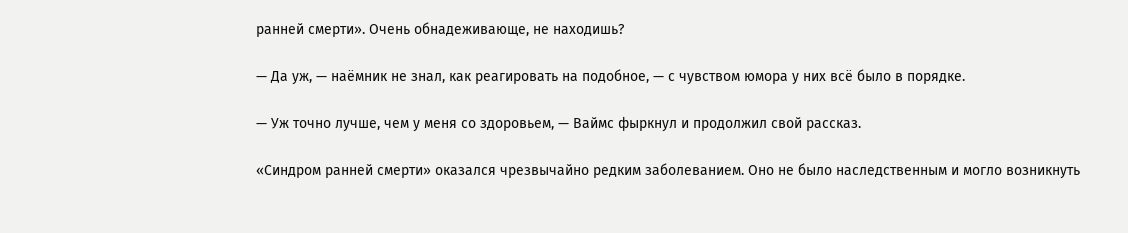ранней смерти». Очень обнадеживающе, не находишь?

— Да уж, — наёмник не знал, как реагировать на подобное, — с чувством юмора у них всё было в порядке.

— Уж точно лучше, чем у меня со здоровьем, — Ваймс фыркнул и продолжил свой рассказ.

«Синдром ранней смерти» оказался чрезвычайно редким заболеванием. Оно не было наследственным и могло возникнуть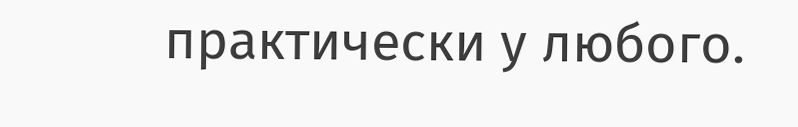практически у любого.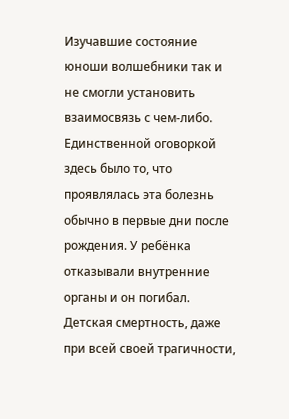Изучавшие состояние юноши волшебники так и не смогли установить взаимосвязь с чем-либо. Единственной оговоркой здесь было то, что проявлялась эта болезнь обычно в первые дни после рождения. У ребёнка отказывали внутренние органы и он погибал. Детская смертность, даже при всей своей трагичности,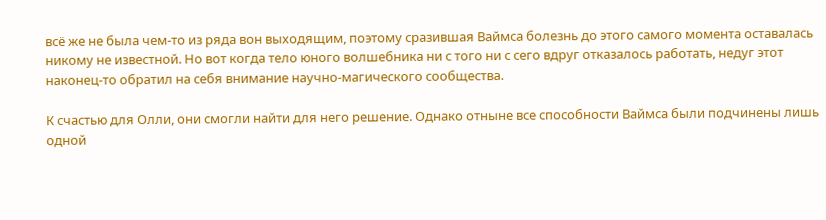всё же не была чем-то из ряда вон выходящим, поэтому сразившая Ваймса болезнь до этого самого момента оставалась никому не известной. Но вот когда тело юного волшебника ни с того ни с сего вдруг отказалось работать, недуг этот наконец-то обратил на себя внимание научно-магического сообщества.

К счастью для Олли, они смогли найти для него решение. Однако отныне все способности Ваймса были подчинены лишь одной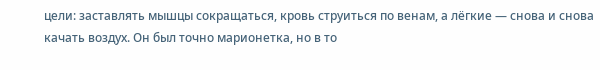цели: заставлять мышцы сокращаться, кровь струиться по венам, а лёгкие — снова и снова качать воздух. Он был точно марионетка, но в то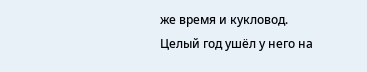же время и кукловод. Целый год ушёл у него на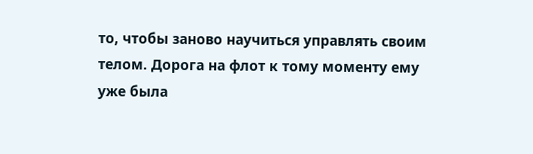то, чтобы заново научиться управлять своим телом. Дорога на флот к тому моменту ему уже была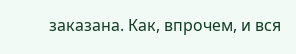заказана. Как, впрочем, и вся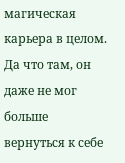магическая карьера в целом. Да что там, он даже не мог больше вернуться к себе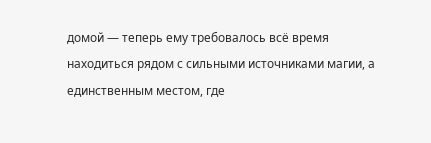домой — теперь ему требовалось всё время находиться рядом с сильными источниками магии, а единственным местом, где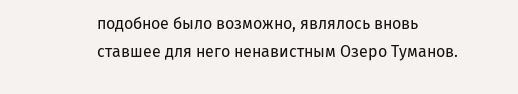подобное было возможно, являлось вновь ставшее для него ненавистным Озеро Туманов.